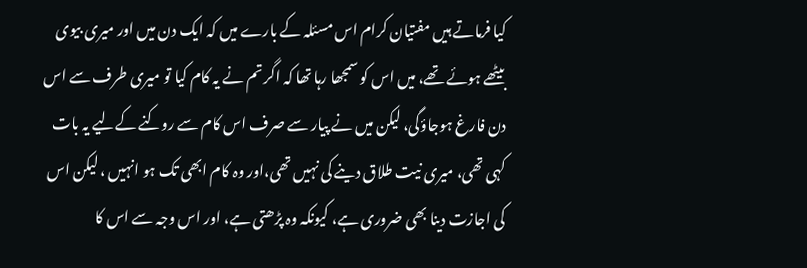کیا فرماتے ہیں مفتیان کرام اس مسئلہ کے بارے میں کہ ایک دن میں اور میری بیوی بیٹھے ہوئے تھے، میں اس کو سمجھا رہا تھا کہ اگر تم نے یہ کام کیا تو میری طرف سے اس دن فارغ ہوجاؤگی، لیکن میں نے پیار سے صرف اس کام سے روکنے کےلیے یہ بات کہی تھی، میری نیت طلاق دینے کی نہیں تھی،اور وہ کام ابھی تک ہو انہیں ، لیکن اس کی اجازت دینا بھی ضروری ہے، کیونکہ وہ پڑھتی ہے، اور اس وجہ سے اس کا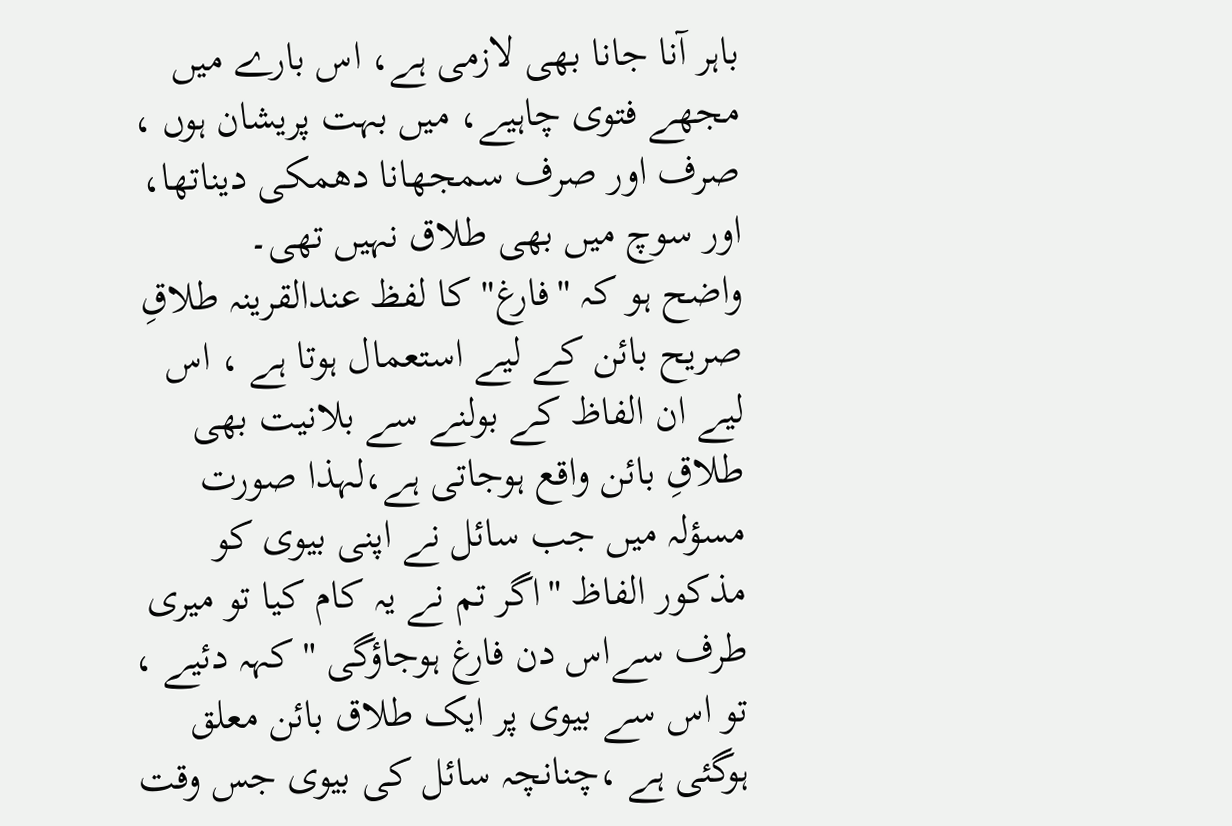باہر آنا جانا بھی لازمی ہے، اس بارے میں مجھے فتوی چاہیے، میں بہت پریشان ہوں ، صرف اور صرف سمجھانا دھمکی دیناتھا، اور سوچ میں بھی طلاق نہیں تھی۔
واضح ہو کہ "فارغ" کا لفظ عندالقرینہ طلاقِ صریح بائن کے لیے استعمال ہوتا ہے ، اس لیے ان الفاظ کے بولنے سے بلانیت بھی طلاقِ بائن واقع ہوجاتی ہے،لہذا صورت مسؤلہ میں جب سائل نے اپنی بیوی کو مذکور الفاظ "اگر تم نے یہ کام کیا تو میری طرف سےاس دن فارغ ہوجاؤگی "کہہ دئیے ، تو اس سے بیوی پر ایک طلاق بائن معلق ہوگئی ہے ،چنانچہ سائل کی بیوی جس وقت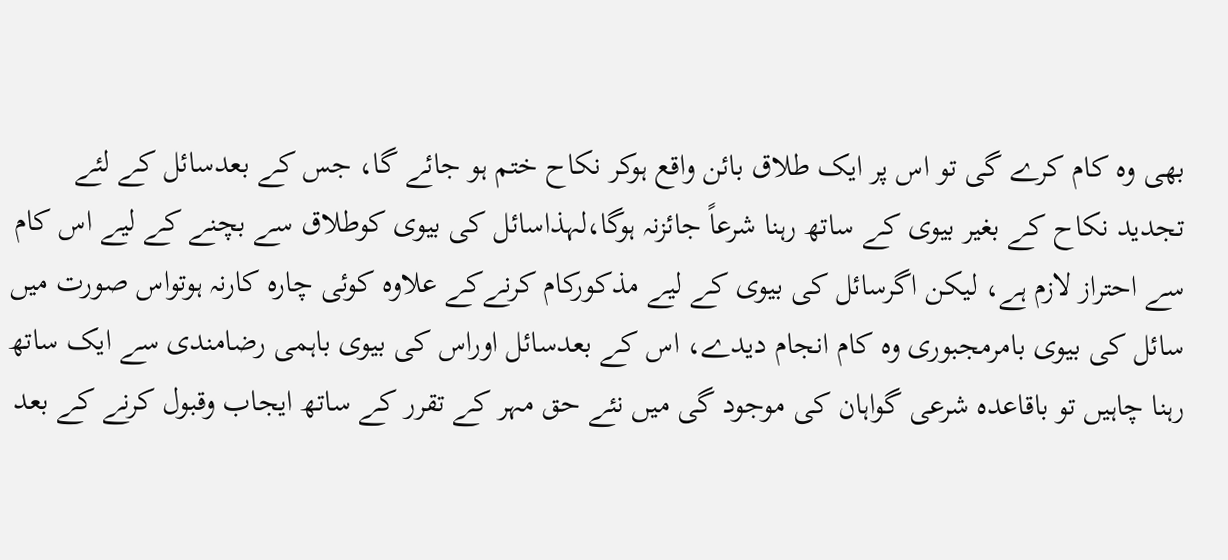بھی وہ کام کرے گی تو اس پر ایک طلاق بائن واقع ہوکر نکاح ختم ہو جائے گا، جس کے بعدسائل کے لئے تجدید نکاح کے بغیر بیوی کے ساتھ رہنا شرعاً جائزنہ ہوگا،لہذاسائل کی بیوی کوطلاق سے بچنے کے لیے اس کام سے احتراز لازم ہے، لیکن اگرسائل کی بیوی کے لیے مذکورکام کرنےکے علاوہ کوئی چارہ کارنہ ہوتواس صورت میں سائل کی بیوی بامرمجبوری وہ کام انجام دیدے، اس کے بعدسائل اوراس کی بیوی باہمی رضامندی سے ایک ساتھ رہنا چاہیں تو باقاعدہ شرعی گواہان کی موجود گی میں نئے حق مہر کے تقرر کے ساتھ ایجاب وقبول کرنے کے بعد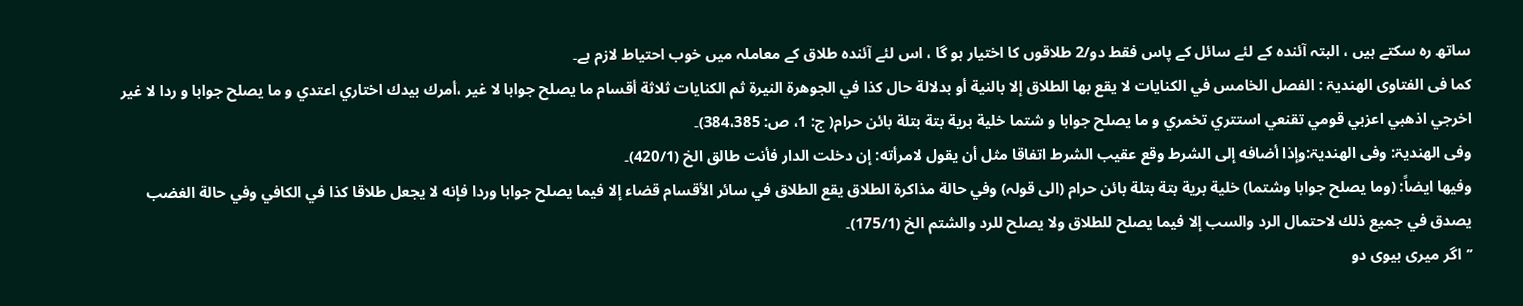ساتھ رہ سکتے ہیں ، البتہ آئندہ کے لئے سائل کے پاس فقط دو/2 طلاقوں کا اختیار ہو گا ، اس لئے آئندہ طلاق کے معاملہ میں خوب احتیاط لازم ہے۔
کما فی الفتاوی الھندیۃ : الفصل الخامس في الكنايات لا يقع بها الطلاق إلا بالنية أو بدلالة حال كذا في الجوهرة النيرة ثم الكنايات ثلاثة أقسام ما يصلح جوابا لا غير ،أمرك بيدك اختاري اعتدي و ما يصلح جوابا و ردا لا غير اخرجي اذهبي اعزبي قومي تقنعي استتري تخمري و ما يصلح جوابا و شتما خلية برية بتة بتلة بائن حرام( ج: 1، ص: 384،385)۔
وفی الھندیۃ: وفی الھندیۃ:وإذا أضافه إلى الشرط وقع عقيب الشرط اتفاقا مثل أن يقول لامرأته: إن دخلت الدار فأنت طالق الخ (420/1)۔
وفیھا ایضاً: (وما يصلح جوابا وشتما) خلية برية بتة بتلة بائن حرام (الی قولہ) وفي حالة مذاكرة الطلاق يقع الطلاق في سائر الأقسام قضاء إلا فيما يصلح جوابا وردا فإنه لا يجعل طلاقا كذا في الكافي وفي حالة الغضب يصدق في جميع ذلك لاحتمال الرد والسب إلا فيما يصلح للطلاق ولا يصلح للرد والشتم الخ (175/1)۔
’’اگر میری بیوی دو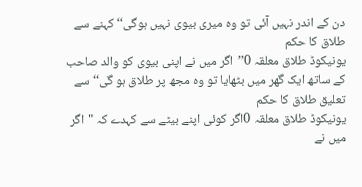دن کے اندر نہیں آئی تو وہ میری بیوی نہیں ہوگی‘‘ کہنے سے طلاق کا حکم
یونیکوڈ طلاق معلقہ 0’’اگر میں نے اپنی بیوی کو والد صاحب کے ساتھ ایک گھر میں بٹھایا تو وہ مجھ پر طلاق ہو گی‘‘ سے تعلیق طلاق کا حکم
یونیکوڈ طلاق معلقہ 0اگر کوئی اپنے بیٹے سے کہدے کہ "اگر میں نے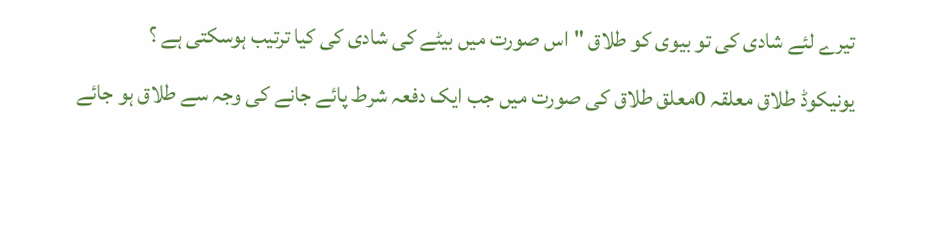تیرے لئے شادی کی تو بیوی کو طلاق "اس صورت میں بیٹے کی شادی کی کیا ترتیب ہوسکتی ہے ؟
یونیکوڈ طلاق معلقہ 0معلق طلاق کی صورت میں جب ایک دفعہ شرط پائے جانے کی وجہ سے طلاق ہو جائے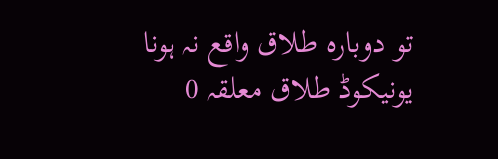تو دوبارہ طلاق واقع نہ ہونا
یونیکوڈ طلاق معلقہ 0